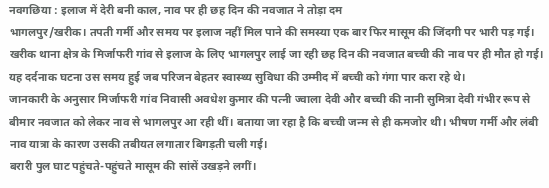नवगछिया : इलाज में देरी बनी काल, नाव पर ही छह दिन की नवजात ने तोड़ा दम
भागलपुर/खरीक। तपती गर्मी और समय पर इलाज नहीं मिल पाने की समस्या एक बार फिर मासूम की जिंदगी पर भारी पड़ गई। खरीक थाना क्षेत्र के मिर्जाफरी गांव से इलाज के लिए भागलपुर लाई जा रही छह दिन की नवजात बच्ची की नाव पर ही मौत हो गई। यह दर्दनाक घटना उस समय हुई जब परिजन बेहतर स्वास्थ्य सुविधा की उम्मीद में बच्ची को गंगा पार करा रहे थे।
जानकारी के अनुसार मिर्जाफरी गांव निवासी अवधेश कुमार की पत्नी ज्वाला देवी और बच्ची की नानी सुमित्रा देवी गंभीर रूप से बीमार नवजात को लेकर नाव से भागलपुर आ रही थीं। बताया जा रहा है कि बच्ची जन्म से ही कमजोर थी। भीषण गर्मी और लंबी नाव यात्रा के कारण उसकी तबीयत लगातार बिगड़ती चली गई।
बरारी पुल घाट पहुंचते-पहुंचते मासूम की सांसें उखड़ने लगीं।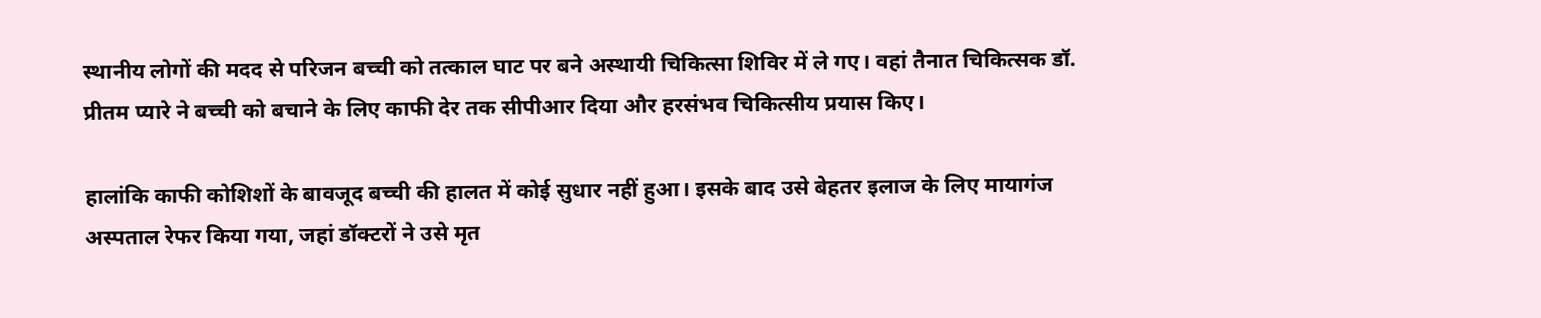स्थानीय लोगों की मदद से परिजन बच्ची को तत्काल घाट पर बने अस्थायी चिकित्सा शिविर में ले गए। वहां तैनात चिकित्सक डॉ. प्रीतम प्यारे ने बच्ची को बचाने के लिए काफी देर तक सीपीआर दिया और हरसंभव चिकित्सीय प्रयास किए।

हालांकि काफी कोशिशों के बावजूद बच्ची की हालत में कोई सुधार नहीं हुआ। इसके बाद उसे बेहतर इलाज के लिए मायागंज अस्पताल रेफर किया गया, जहां डॉक्टरों ने उसे मृत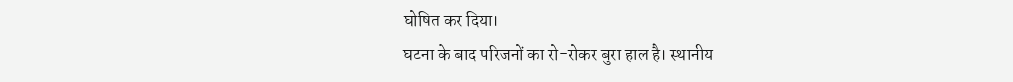घोषित कर दिया।
घटना के बाद परिजनों का रो-रोकर बुरा हाल है। स्थानीय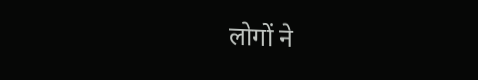लोगों ने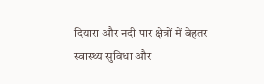दियारा और नदी पार क्षेत्रों में बेहतर स्वास्थ्य सुविधा और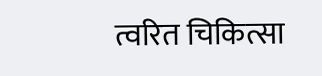त्वरित चिकित्सा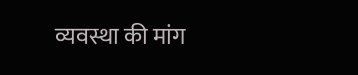व्यवस्था की मांग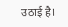उठाई है।